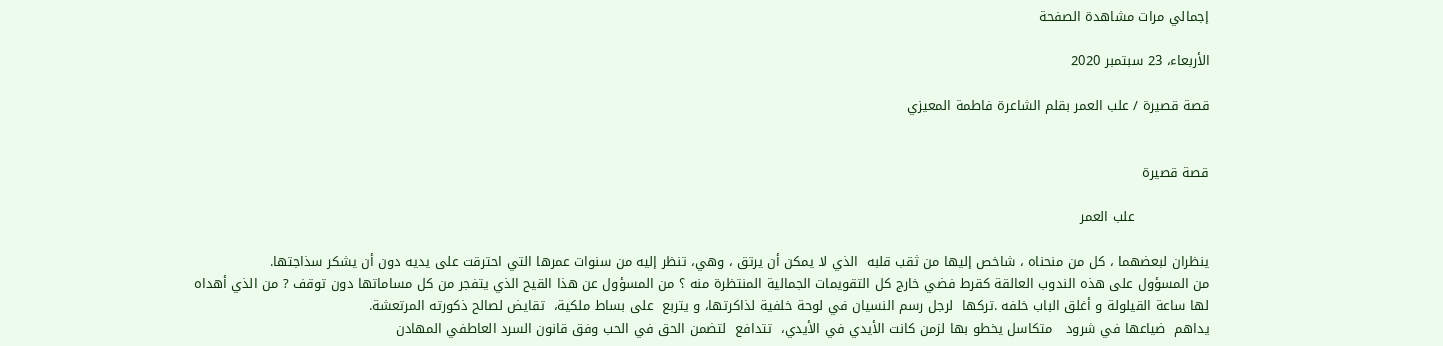إجمالي مرات مشاهدة الصفحة

الأربعاء، 23 سبتمبر 2020

قصة قصيرة / علب العمر بقلم الشاعرة فاطمة المعيزي


قصة قصيرة

                 علب العمر

ينظران لبعضهما ، كل من منحناه ، شاخص إليها من ثقب قلبه  الذي لا يمكن أن يرتق ، وهي، تنظر إليه من سنوات عمرها التي احترقت على يديه دون أن يشكر سذاجتها.
من المسؤول على هذه الندوب العالقة كقرط فضي خارج کل التقويمات الجمالية المنتظرة منه ؟ من المسؤول عن هذا القيح الذي يتفجر من كل مساماتها دون توقف ? من الذي أهداه لها ساعة القيلولة و أغلق الباب خلفه .تركها  لرجل رسم النسيان في لوحة خلفية لذاكرتها، و يتربع  علی بساط ملکية،  تقايض لصالح ذکورته المرتعشة.
يداهم  ضياعها في شرود   متکاسل يخطو بها لزمن کانت الأيدي في الأيدي،  تتدافع  لتضمن الحق في الحب وفق قانون السرد العاطفي المھادن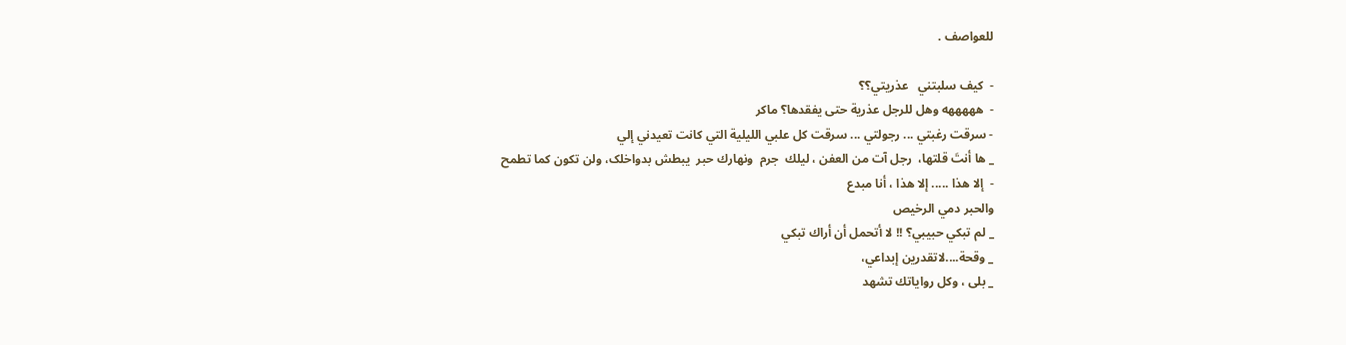للعواصف .

-  كيف سلبتني   عذريتي؟؟
-  هههههه وهل للرجل عذرية حتى يفقدها؟ ماكر
- سرقت رغبتي ... رجولتي ... سرقت كل علبي الليلية التي كانت تعيدني إلي
_ ها أنتَ قلتها،  رجل آت من العفن ، ليلك  جرم  ونهارك حبر  یبطش بدواخلک، ولن تکون کما تطمح
-  إلا هذا ..... إلا هذا ، أنا مبدع
والحبر دمي الرخيص
_ لم تبكي حبيبي؟ !! لا أتحمل أن أراك تبكي
_ وقحة....لاتقدرين إبداعي،
_ بلى ، وكل رواياتك تشهد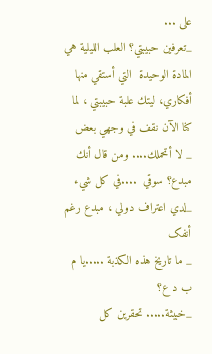علی ...
_تعرفين حبيبتي؟ العلب الليلية هي المادة الوحيدة  التي أستقي منها أفكاري، ليتك علبة حبيبتي ، لما كنا الآن نقف في وجهي بعض
_ لا أتحملك.... ومن قال أنك مبدع؟ سوقي  ....في كل شيء
_لدي اعتراف دولي ، مبدع رغم أنفک
_ ما تاريخ هذه الكذبة .....يا م  ب د ع؟
_خبيثة..... تحقرين كل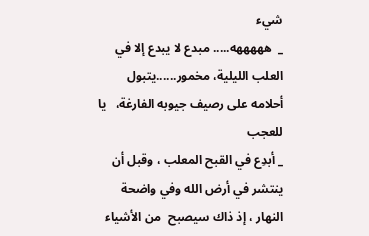شيء
_  هههههه..... مبدع لا يبدع إلا في العلب الليلية، مخمور......يتبول أحلامه علی رصيف جيوبه الفارغة،   يا للعجب
_ أبدِع في القبح المعلب ، وقبل أن ينتشر في أرض الله وفي واضحة النهار ، إذ ذاك سيصبح  من الأشياء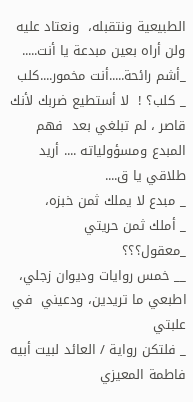الطبيعية ونتقبله،  ونعتاد عليه ولن أراه بعين مبدعة يا أنت.....
_أشم رائحة.....أنت مخمور....كلب
_ كلب؟ !  لا أستطيع ضربك لأنك قاصر ، لم تبلغي بعد  فهم المبدع ومسؤولياته .... أريد طلاقي يا ق....
_ مبدع لا يملك ثمن خبزه،
_ أملك ثمن حريتي
_معقول؟؟؟
__ خمس روايات وديوان زجلي، اطبعي ما تريدين، ودعيني  في علبتي
_ فلتکن رواية / العائد لبيت أبيه
فاطمة المعيزي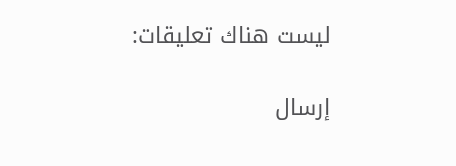ليست هناك تعليقات:

إرسال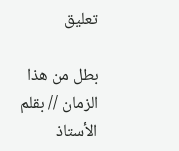تعليق

بطل من هذا الزمان // بقلم الأستاذ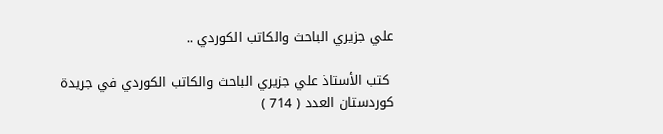علي جزيري الباحث والكاتب الكوردي ..

 كتب الأستاذ علي جزيري الباحث والكاتب الكوردي في جريدة كوردستان العدد ( 714 )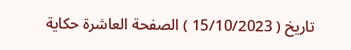تاريخ ( 15/10/2023 ) الصفحة العاشرة حكاية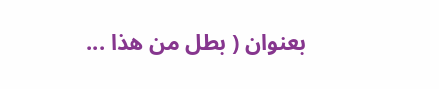بعنوان ( بطل من هذا ...